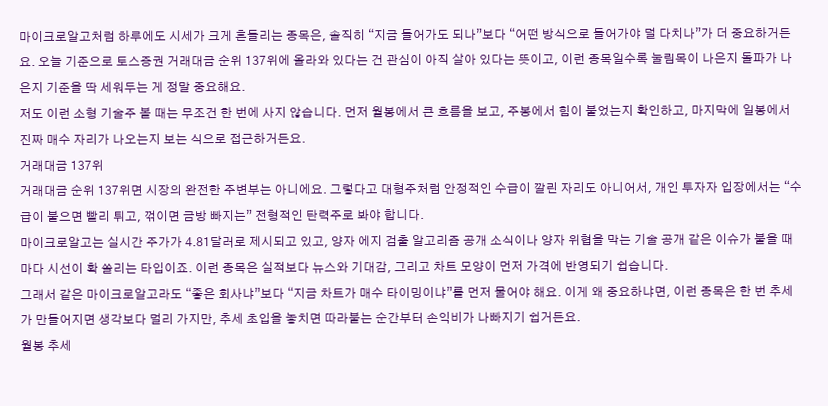마이크로알고처럼 하루에도 시세가 크게 흔들리는 종목은, 솔직히 “지금 들어가도 되나”보다 “어떤 방식으로 들어가야 덜 다치나”가 더 중요하거든요. 오늘 기준으로 토스증권 거래대금 순위 137위에 올라와 있다는 건 관심이 아직 살아 있다는 뜻이고, 이런 종목일수록 눌림목이 나은지 돌파가 나은지 기준을 딱 세워두는 게 정말 중요해요.
저도 이런 소형 기술주 볼 때는 무조건 한 번에 사지 않습니다. 먼저 월봉에서 큰 흐름을 보고, 주봉에서 힘이 붙었는지 확인하고, 마지막에 일봉에서 진짜 매수 자리가 나오는지 보는 식으로 접근하거든요.
거래대금 137위
거래대금 순위 137위면 시장의 완전한 주변부는 아니에요. 그렇다고 대형주처럼 안정적인 수급이 깔린 자리도 아니어서, 개인 투자자 입장에서는 “수급이 붙으면 빨리 튀고, 꺾이면 금방 빠지는” 전형적인 탄력주로 봐야 합니다.
마이크로알고는 실시간 주가가 4.81달러로 제시되고 있고, 양자 에지 검출 알고리즘 공개 소식이나 양자 위협을 막는 기술 공개 같은 이슈가 붙을 때마다 시선이 확 쏠리는 타입이죠. 이런 종목은 실적보다 뉴스와 기대감, 그리고 차트 모양이 먼저 가격에 반영되기 쉽습니다.
그래서 같은 마이크로알고라도 “좋은 회사냐”보다 “지금 차트가 매수 타이밍이냐”를 먼저 물어야 해요. 이게 왜 중요하냐면, 이런 종목은 한 번 추세가 만들어지면 생각보다 멀리 가지만, 추세 초입을 놓치면 따라붙는 순간부터 손익비가 나빠지기 쉽거든요.
월봉 추세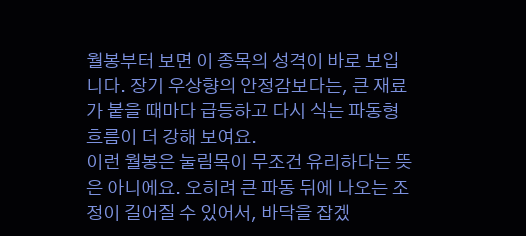월봉부터 보면 이 종목의 성격이 바로 보입니다. 장기 우상향의 안정감보다는, 큰 재료가 붙을 때마다 급등하고 다시 식는 파동형 흐름이 더 강해 보여요.
이런 월봉은 눌림목이 무조건 유리하다는 뜻은 아니에요. 오히려 큰 파동 뒤에 나오는 조정이 길어질 수 있어서, 바닥을 잡겠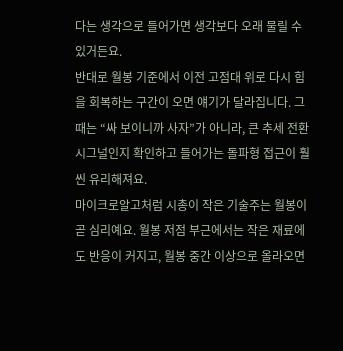다는 생각으로 들어가면 생각보다 오래 물릴 수 있거든요.
반대로 월봉 기준에서 이전 고점대 위로 다시 힘을 회복하는 구간이 오면 얘기가 달라집니다. 그때는 “싸 보이니까 사자”가 아니라, 큰 추세 전환 시그널인지 확인하고 들어가는 돌파형 접근이 훨씬 유리해져요.
마이크로알고처럼 시총이 작은 기술주는 월봉이 곧 심리예요. 월봉 저점 부근에서는 작은 재료에도 반응이 커지고, 월봉 중간 이상으로 올라오면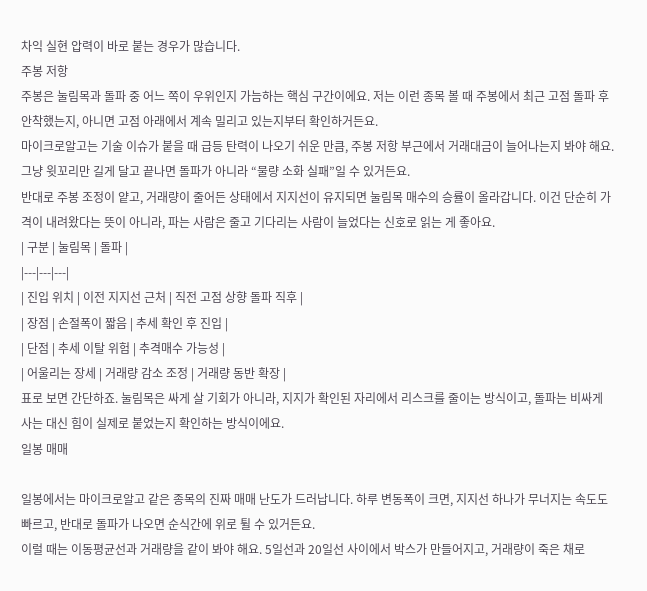차익 실현 압력이 바로 붙는 경우가 많습니다.
주봉 저항
주봉은 눌림목과 돌파 중 어느 쪽이 우위인지 가늠하는 핵심 구간이에요. 저는 이런 종목 볼 때 주봉에서 최근 고점 돌파 후 안착했는지, 아니면 고점 아래에서 계속 밀리고 있는지부터 확인하거든요.
마이크로알고는 기술 이슈가 붙을 때 급등 탄력이 나오기 쉬운 만큼, 주봉 저항 부근에서 거래대금이 늘어나는지 봐야 해요. 그냥 윗꼬리만 길게 달고 끝나면 돌파가 아니라 “물량 소화 실패”일 수 있거든요.
반대로 주봉 조정이 얕고, 거래량이 줄어든 상태에서 지지선이 유지되면 눌림목 매수의 승률이 올라갑니다. 이건 단순히 가격이 내려왔다는 뜻이 아니라, 파는 사람은 줄고 기다리는 사람이 늘었다는 신호로 읽는 게 좋아요.
| 구분 | 눌림목 | 돌파 |
|---|---|---|
| 진입 위치 | 이전 지지선 근처 | 직전 고점 상향 돌파 직후 |
| 장점 | 손절폭이 짧음 | 추세 확인 후 진입 |
| 단점 | 추세 이탈 위험 | 추격매수 가능성 |
| 어울리는 장세 | 거래량 감소 조정 | 거래량 동반 확장 |
표로 보면 간단하죠. 눌림목은 싸게 살 기회가 아니라, 지지가 확인된 자리에서 리스크를 줄이는 방식이고, 돌파는 비싸게 사는 대신 힘이 실제로 붙었는지 확인하는 방식이에요.
일봉 매매

일봉에서는 마이크로알고 같은 종목의 진짜 매매 난도가 드러납니다. 하루 변동폭이 크면, 지지선 하나가 무너지는 속도도 빠르고, 반대로 돌파가 나오면 순식간에 위로 튈 수 있거든요.
이럴 때는 이동평균선과 거래량을 같이 봐야 해요. 5일선과 20일선 사이에서 박스가 만들어지고, 거래량이 죽은 채로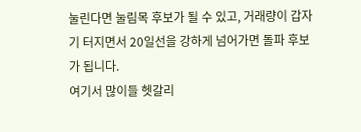눌린다면 눌림목 후보가 될 수 있고, 거래량이 갑자기 터지면서 20일선을 강하게 넘어가면 돌파 후보가 됩니다.
여기서 많이들 헷갈리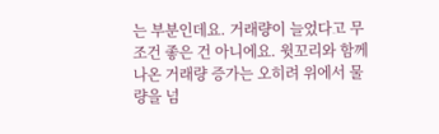는 부분인데요. 거래량이 늘었다고 무조건 좋은 건 아니에요. 윗꼬리와 함께 나온 거래량 증가는 오히려 위에서 물량을 넘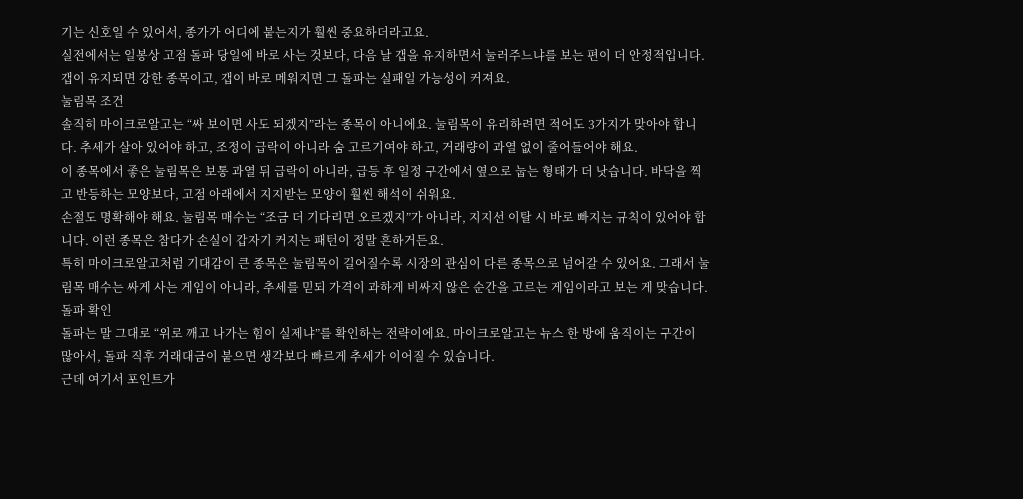기는 신호일 수 있어서, 종가가 어디에 붙는지가 훨씬 중요하더라고요.
실전에서는 일봉상 고점 돌파 당일에 바로 사는 것보다, 다음 날 갭을 유지하면서 눌러주느냐를 보는 편이 더 안정적입니다. 갭이 유지되면 강한 종목이고, 갭이 바로 메워지면 그 돌파는 실패일 가능성이 커져요.
눌림목 조건
솔직히 마이크로알고는 “싸 보이면 사도 되겠지”라는 종목이 아니에요. 눌림목이 유리하려면 적어도 3가지가 맞아야 합니다. 추세가 살아 있어야 하고, 조정이 급락이 아니라 숨 고르기여야 하고, 거래량이 과열 없이 줄어들어야 해요.
이 종목에서 좋은 눌림목은 보통 과열 뒤 급락이 아니라, 급등 후 일정 구간에서 옆으로 눕는 형태가 더 낫습니다. 바닥을 찍고 반등하는 모양보다, 고점 아래에서 지지받는 모양이 훨씬 해석이 쉬워요.
손절도 명확해야 해요. 눌림목 매수는 “조금 더 기다리면 오르겠지”가 아니라, 지지선 이탈 시 바로 빠지는 규칙이 있어야 합니다. 이런 종목은 참다가 손실이 갑자기 커지는 패턴이 정말 흔하거든요.
특히 마이크로알고처럼 기대감이 큰 종목은 눌림목이 길어질수록 시장의 관심이 다른 종목으로 넘어갈 수 있어요. 그래서 눌림목 매수는 싸게 사는 게임이 아니라, 추세를 믿되 가격이 과하게 비싸지 않은 순간을 고르는 게임이라고 보는 게 맞습니다.
돌파 확인
돌파는 말 그대로 “위로 깨고 나가는 힘이 실제냐”를 확인하는 전략이에요. 마이크로알고는 뉴스 한 방에 움직이는 구간이 많아서, 돌파 직후 거래대금이 붙으면 생각보다 빠르게 추세가 이어질 수 있습니다.
근데 여기서 포인트가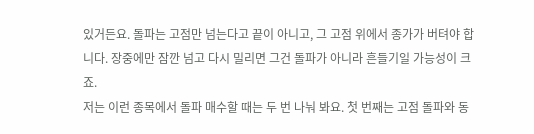있거든요. 돌파는 고점만 넘는다고 끝이 아니고, 그 고점 위에서 종가가 버텨야 합니다. 장중에만 잠깐 넘고 다시 밀리면 그건 돌파가 아니라 흔들기일 가능성이 크죠.
저는 이런 종목에서 돌파 매수할 때는 두 번 나눠 봐요. 첫 번째는 고점 돌파와 동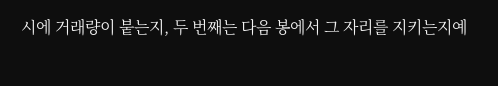시에 거래량이 붙는지, 두 번째는 다음 봉에서 그 자리를 지키는지예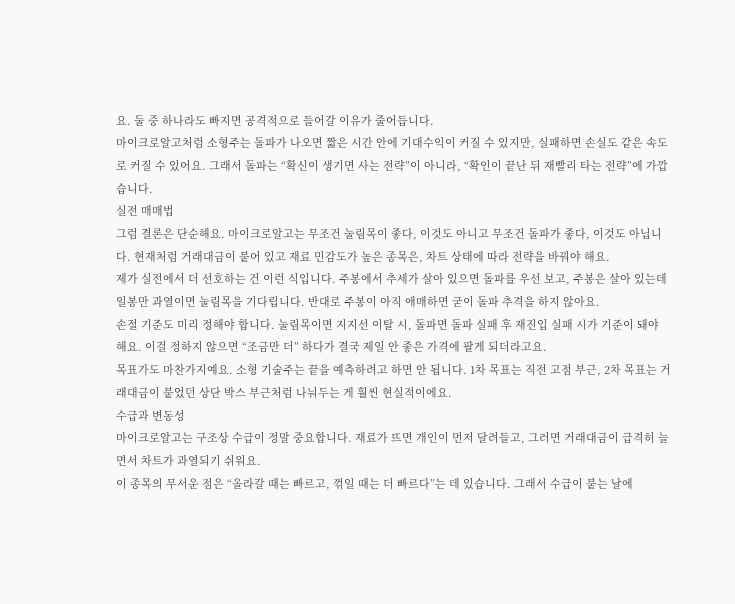요. 둘 중 하나라도 빠지면 공격적으로 들어갈 이유가 줄어듭니다.
마이크로알고처럼 소형주는 돌파가 나오면 짧은 시간 안에 기대수익이 커질 수 있지만, 실패하면 손실도 같은 속도로 커질 수 있어요. 그래서 돌파는 “확신이 생기면 사는 전략”이 아니라, “확인이 끝난 뒤 재빨리 타는 전략”에 가깝습니다.
실전 매매법
그럼 결론은 단순해요. 마이크로알고는 무조건 눌림목이 좋다, 이것도 아니고 무조건 돌파가 좋다, 이것도 아닙니다. 현재처럼 거래대금이 붙어 있고 재료 민감도가 높은 종목은, 차트 상태에 따라 전략을 바꿔야 해요.
제가 실전에서 더 선호하는 건 이런 식입니다. 주봉에서 추세가 살아 있으면 돌파를 우선 보고, 주봉은 살아 있는데 일봉만 과열이면 눌림목을 기다립니다. 반대로 주봉이 아직 애매하면 굳이 돌파 추격을 하지 않아요.
손절 기준도 미리 정해야 합니다. 눌림목이면 지지선 이탈 시, 돌파면 돌파 실패 후 재진입 실패 시가 기준이 돼야 해요. 이걸 정하지 않으면 “조금만 더” 하다가 결국 제일 안 좋은 가격에 팔게 되더라고요.
목표가도 마찬가지예요. 소형 기술주는 끝을 예측하려고 하면 안 됩니다. 1차 목표는 직전 고점 부근, 2차 목표는 거래대금이 붙었던 상단 박스 부근처럼 나눠두는 게 훨씬 현실적이에요.
수급과 변동성
마이크로알고는 구조상 수급이 정말 중요합니다. 재료가 뜨면 개인이 먼저 달려들고, 그러면 거래대금이 급격히 늘면서 차트가 과열되기 쉬워요.
이 종목의 무서운 점은 “올라갈 때는 빠르고, 꺾일 때는 더 빠르다”는 데 있습니다. 그래서 수급이 붙는 날에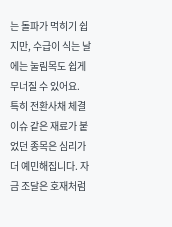는 돌파가 먹히기 쉽지만, 수급이 식는 날에는 눌림목도 쉽게 무너질 수 있어요.
특히 전환사채 체결 이슈 같은 재료가 붙었던 종목은 심리가 더 예민해집니다. 자금 조달은 호재처럼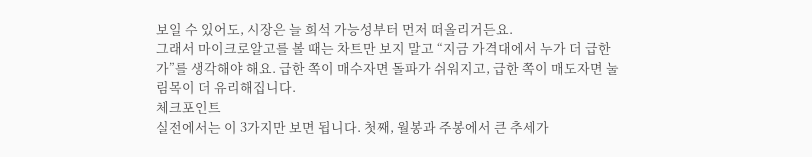보일 수 있어도, 시장은 늘 희석 가능성부터 먼저 떠올리거든요.
그래서 마이크로알고를 볼 때는 차트만 보지 말고 “지금 가격대에서 누가 더 급한가”를 생각해야 해요. 급한 쪽이 매수자면 돌파가 쉬워지고, 급한 쪽이 매도자면 눌림목이 더 유리해집니다.
체크포인트
실전에서는 이 3가지만 보면 됩니다. 첫째, 월봉과 주봉에서 큰 추세가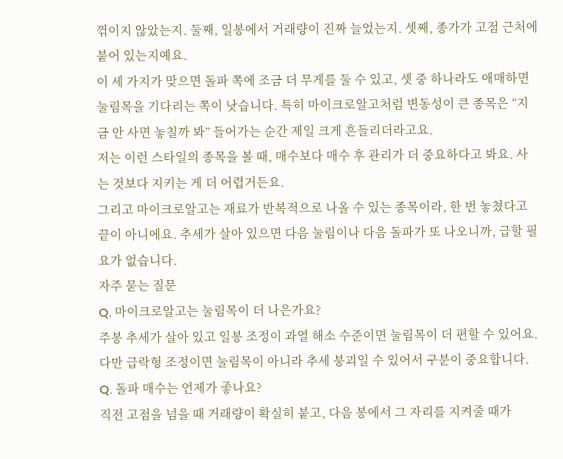꺾이지 않았는지. 둘째, 일봉에서 거래량이 진짜 늘었는지. 셋째, 종가가 고점 근처에 붙어 있는지예요.
이 세 가지가 맞으면 돌파 쪽에 조금 더 무게를 둘 수 있고, 셋 중 하나라도 애매하면 눌림목을 기다리는 쪽이 낫습니다. 특히 마이크로알고처럼 변동성이 큰 종목은 “지금 안 사면 놓칠까 봐” 들어가는 순간 제일 크게 흔들리더라고요.
저는 이런 스타일의 종목을 볼 때, 매수보다 매수 후 관리가 더 중요하다고 봐요. 사는 것보다 지키는 게 더 어렵거든요.
그리고 마이크로알고는 재료가 반복적으로 나올 수 있는 종목이라, 한 번 놓쳤다고 끝이 아니에요. 추세가 살아 있으면 다음 눌림이나 다음 돌파가 또 나오니까, 급할 필요가 없습니다.
자주 묻는 질문
Q. 마이크로알고는 눌림목이 더 나은가요?
주봉 추세가 살아 있고 일봉 조정이 과열 해소 수준이면 눌림목이 더 편할 수 있어요. 다만 급락형 조정이면 눌림목이 아니라 추세 붕괴일 수 있어서 구분이 중요합니다.
Q. 돌파 매수는 언제가 좋나요?
직전 고점을 넘을 때 거래량이 확실히 붙고, 다음 봉에서 그 자리를 지켜줄 때가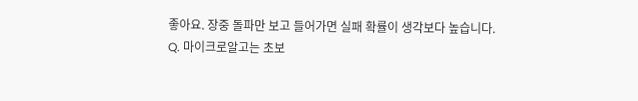좋아요. 장중 돌파만 보고 들어가면 실패 확률이 생각보다 높습니다.
Q. 마이크로알고는 초보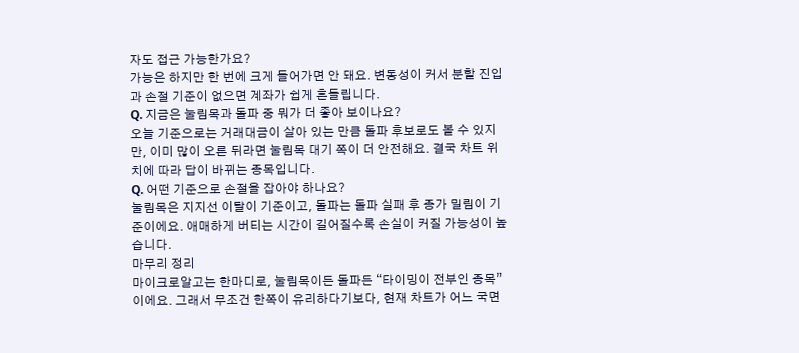자도 접근 가능한가요?
가능은 하지만 한 번에 크게 들어가면 안 돼요. 변동성이 커서 분할 진입과 손절 기준이 없으면 계좌가 쉽게 흔들립니다.
Q. 지금은 눌림목과 돌파 중 뭐가 더 좋아 보이나요?
오늘 기준으로는 거래대금이 살아 있는 만큼 돌파 후보로도 볼 수 있지만, 이미 많이 오른 뒤라면 눌림목 대기 쪽이 더 안전해요. 결국 차트 위치에 따라 답이 바뀌는 종목입니다.
Q. 어떤 기준으로 손절을 잡아야 하나요?
눌림목은 지지선 이탈이 기준이고, 돌파는 돌파 실패 후 종가 밀림이 기준이에요. 애매하게 버티는 시간이 길어질수록 손실이 커질 가능성이 높습니다.
마무리 정리
마이크로알고는 한마디로, 눌림목이든 돌파든 “타이밍이 전부인 종목”이에요. 그래서 무조건 한쪽이 유리하다기보다, 현재 차트가 어느 국면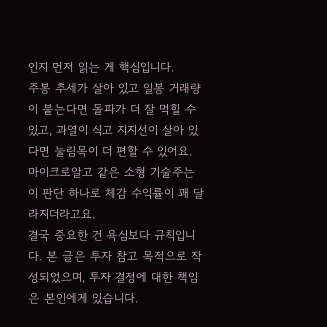인지 먼저 읽는 게 핵심입니다.
주봉 추세가 살아 있고 일봉 거래량이 붙는다면 돌파가 더 잘 먹힐 수 있고, 과열이 식고 지지선이 살아 있다면 눌림목이 더 편할 수 있어요. 마이크로알고 같은 소형 기술주는 이 판단 하나로 체감 수익률이 꽤 달라지더라고요.
결국 중요한 건 욕심보다 규칙입니다. 본 글은 투자 참고 목적으로 작성되었으며, 투자 결정에 대한 책임은 본인에게 있습니다.